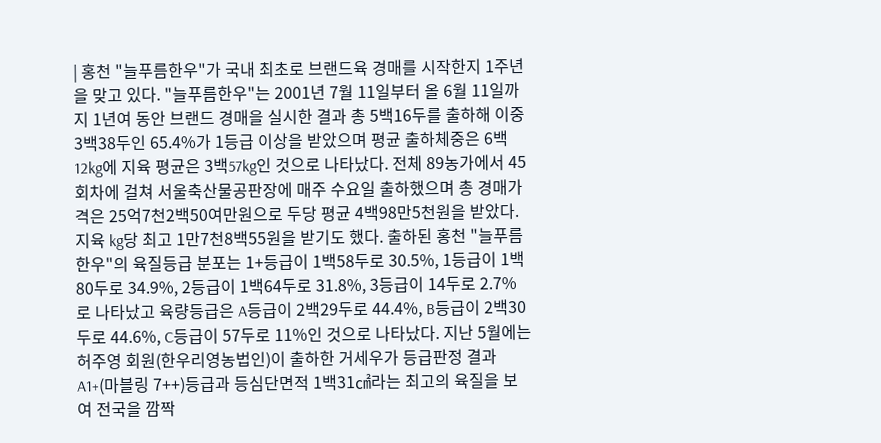| 홍천 "늘푸름한우"가 국내 최초로 브랜드육 경매를 시작한지 1주년을 맞고 있다. "늘푸름한우"는 2001년 7월 11일부터 올 6월 11일까지 1년여 동안 브랜드 경매을 실시한 결과 총 5백16두를 출하해 이중 3백38두인 65.4%가 1등급 이상을 받았으며 평균 출하체중은 6백12kg에 지육 평균은 3백57kg인 것으로 나타났다. 전체 89농가에서 45회차에 걸쳐 서울축산물공판장에 매주 수요일 출하했으며 총 경매가격은 25억7천2백50여만원으로 두당 평균 4백98만5천원을 받았다. 지육 kg당 최고 1만7천8백55원을 받기도 했다. 출하된 홍천 "늘푸름한우"의 육질등급 분포는 1+등급이 1백58두로 30.5%, 1등급이 1백80두로 34.9%, 2등급이 1백64두로 31.8%, 3등급이 14두로 2.7%로 나타났고 육량등급은 A등급이 2백29두로 44.4%, B등급이 2백30두로 44.6%, C등급이 57두로 11%인 것으로 나타났다. 지난 5월에는 허주영 회원(한우리영농법인)이 출하한 거세우가 등급판정 결과 A1+(마블링 7++)등급과 등심단면적 1백31㎠라는 최고의 육질을 보여 전국을 깜짝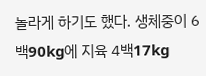놀라게 하기도 했다. 생체중이 6백90kg에 지육 4백17kg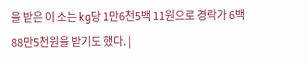을 받은 이 소는 kg당 1만6천5백 11원으로 경락가 6백88만5천원을 받기도 했다. |